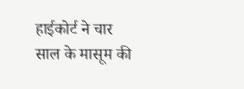हाईकोर्ट ने चार साल के मासूम की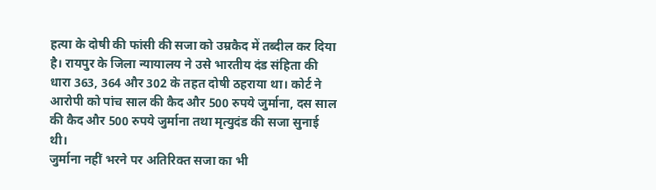हत्या के दोषी की फांसी की सजा को उम्रकैद में तब्दील कर दिया है। रायपुर के जिला न्यायालय ने उसे भारतीय दंड संहिता की धारा 363, 364 और 302 के तहत दोषी ठहराया था। कोर्ट ने आरोपी को पांच साल की कैद और 500 रुपये जुर्माना, दस साल की कैद और 500 रुपये जुर्माना तथा मृत्युदंड की सजा सुनाई थी।
जुर्माना नहीं भरने पर अतिरिक्त सजा का भी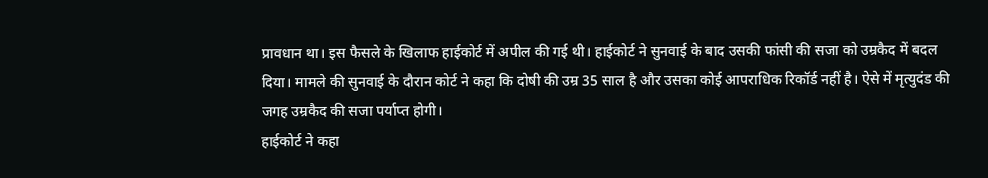प्रावधान था। इस फैसले के खिलाफ हाईकोर्ट में अपील की गई थी। हाईकोर्ट ने सुनवाई के बाद उसकी फांसी की सजा को उम्रकैद में बदल दिया। मामले की सुनवाई के दौरान कोर्ट ने कहा कि दोषी की उम्र 35 साल है और उसका कोई आपराधिक रिकॉर्ड नहीं है। ऐसे में मृत्युदंड की जगह उम्रकैद की सजा पर्याप्त होगी।
हाईकोर्ट ने कहा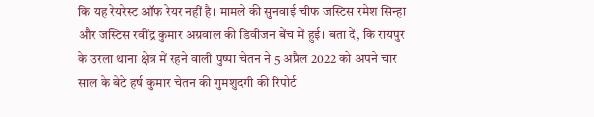कि यह रेयरेस्ट ऑफ रेयर नहीं है। मामले की सुनवाई चीफ जस्टिस रमेश सिन्हा और जस्टिस रवींद्र कुमार अग्रवाल की डिवीजन बेंच में हुई। बता दें, कि रायपुर के उरला थाना क्षेत्र में रहने वाली पुष्पा चेतन ने 5 अप्रैल 2022 को अपने चार साल के बेटे हर्ष कुमार चेतन की गुमशुदगी की रिपोर्ट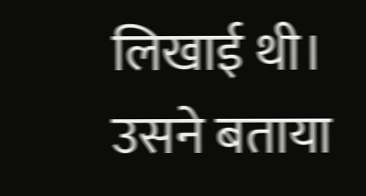लिखाई थी। उसने बताया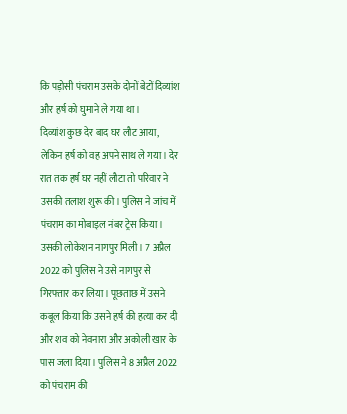कि पड़ोसी पंचराम उसके दोनों बेटों दिव्यांश और हर्ष को घुमाने ले गया था।
दिव्यांश कुछ देर बाद घर लौट आया, लेकिन हर्ष को वह अपने साथ ले गया। देर रात तक हर्ष घर नहीं लौटा तो परिवार ने उसकी तलाश शुरू की। पुलिस ने जांच में पंचराम का मोबाइल नंबर ट्रेस किया। उसकी लोकेशन नागपुर मिली। 7 अप्रैल 2022 को पुलिस ने उसे नागपुर से गिरफ्तार कर लिया। पूछताछ में उसने कबूल किया कि उसने हर्ष की हत्या कर दी और शव को नेवनारा और अकोली खार के पास जला दिया। पुलिस ने 8 अप्रैल 2022 को पंचराम की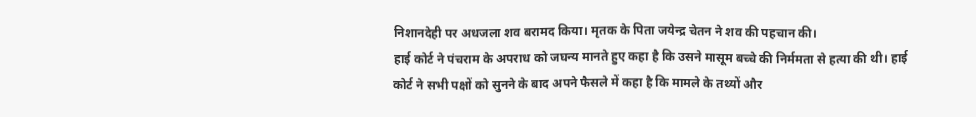निशानदेही पर अधजला शव बरामद किया। मृतक के पिता जयेन्द्र चेतन ने शव की पहचान की।
हाई कोर्ट ने पंचराम के अपराध को जघन्य मानते हुए कहा है कि उसने मासूम बच्चे की निर्ममता से हत्या की थी। हाई कोर्ट ने सभी पक्षों को सुनने के बाद अपने फैसले में कहा है कि मामले के तथ्यों और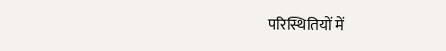परिस्थितियों में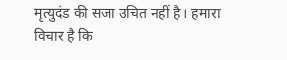मृत्युदंड की सजा उचित नहीं है। हमारा विचार है कि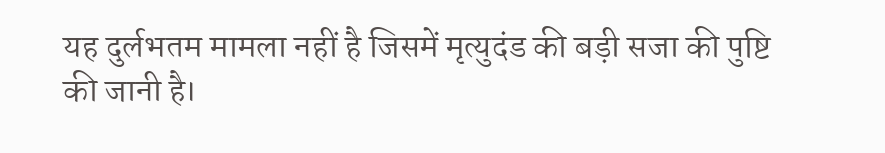यह दुर्लभतम मामला नहीं है जिसमें मृत्युदंड की बड़ी सजा की पुष्टि की जानी है।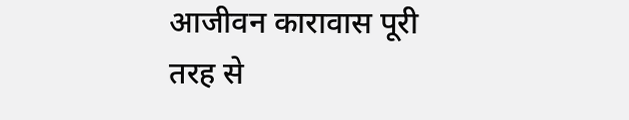आजीवन कारावास पूरी तरह से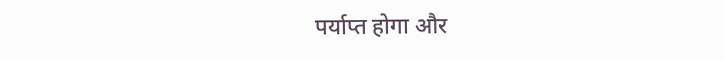पर्याप्त होगा और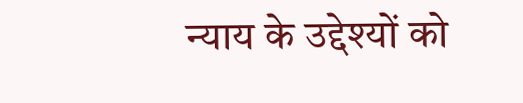न्याय के उद्देश्यों को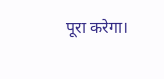पूरा करेगा।